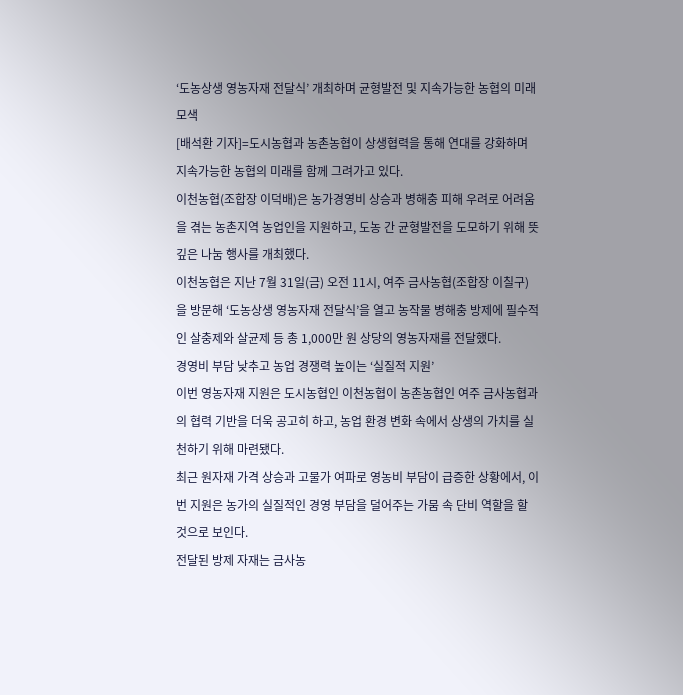‘도농상생 영농자재 전달식’ 개최하며 균형발전 및 지속가능한 농협의 미래 모색
[배석환 기자]=도시농협과 농촌농협이 상생협력을 통해 연대를 강화하며 지속가능한 농협의 미래를 함께 그려가고 있다.
이천농협(조합장 이덕배)은 농가경영비 상승과 병해충 피해 우려로 어려움을 겪는 농촌지역 농업인을 지원하고, 도농 간 균형발전을 도모하기 위해 뜻깊은 나눔 행사를 개최했다.
이천농협은 지난 7월 31일(금) 오전 11시, 여주 금사농협(조합장 이칠구)을 방문해 ‘도농상생 영농자재 전달식’을 열고 농작물 병해충 방제에 필수적인 살충제와 살균제 등 총 1,000만 원 상당의 영농자재를 전달했다.
경영비 부담 낮추고 농업 경쟁력 높이는 ‘실질적 지원’
이번 영농자재 지원은 도시농협인 이천농협이 농촌농협인 여주 금사농협과의 협력 기반을 더욱 공고히 하고, 농업 환경 변화 속에서 상생의 가치를 실천하기 위해 마련됐다.
최근 원자재 가격 상승과 고물가 여파로 영농비 부담이 급증한 상황에서, 이번 지원은 농가의 실질적인 경영 부담을 덜어주는 가뭄 속 단비 역할을 할 것으로 보인다.
전달된 방제 자재는 금사농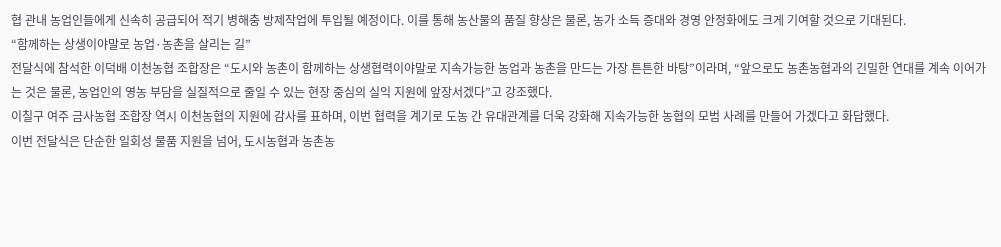협 관내 농업인들에게 신속히 공급되어 적기 병해충 방제작업에 투입될 예정이다. 이를 통해 농산물의 품질 향상은 물론, 농가 소득 증대와 경영 안정화에도 크게 기여할 것으로 기대된다.
“함께하는 상생이야말로 농업·농촌을 살리는 길”
전달식에 참석한 이덕배 이천농협 조합장은 “도시와 농촌이 함께하는 상생협력이야말로 지속가능한 농업과 농촌을 만드는 가장 튼튼한 바탕”이라며, “앞으로도 농촌농협과의 긴밀한 연대를 계속 이어가는 것은 물론, 농업인의 영농 부담을 실질적으로 줄일 수 있는 현장 중심의 실익 지원에 앞장서겠다”고 강조했다.
이칠구 여주 금사농협 조합장 역시 이천농협의 지원에 감사를 표하며, 이번 협력을 계기로 도농 간 유대관계를 더욱 강화해 지속가능한 농협의 모범 사례를 만들어 가겠다고 화답했다.
이번 전달식은 단순한 일회성 물품 지원을 넘어, 도시농협과 농촌농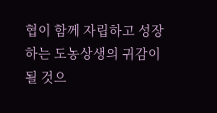협이 함께 자립하고 성장하는 도농상생의 귀감이 될 것으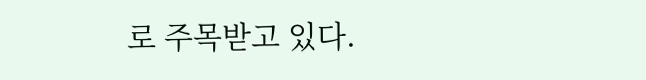로 주목받고 있다.